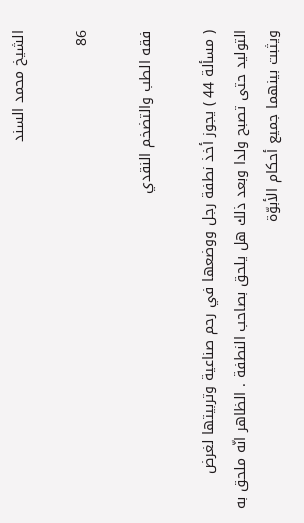الشيخ محمد السند

86

فقه الطب والتضخم النقدي

( مسألة 44 ) يجوز أخذ نطفة رجل ووضعها في رحم صناعية وتربيتها لغرض التوليد حتى تصبح ولدا وبعد ذلك هل يلحق بصاحب النطفة . الظاهر انّه ملحق به ويثبت بينهما جميع أحكام الأبوّة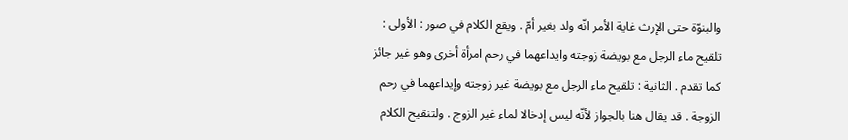والبنوّة حتى الإرث غاية الأمر انّه ولد بغير أمّ . ويقع الكلام في صور : الأولى : تلقيح ماء الرجل مع بويضة زوجته وايداعهما في رحم امرأة أخرى وهو غير جائز كما تقدم . الثانية : تلقيح ماء الرجل مع بويضة غير زوجته وإيداعهما في رحم الزوجة . قد يقال هنا بالجواز لأنّه ليس إدخالا لماء غير الزوج . ولتنقيح الكلام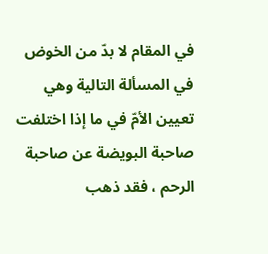في المقام لا بدّ من الخوض في المسألة التالية وهي تعيين الأمّ في ما إذا اختلفت صاحبة البويضة عن صاحبة الرحم ، فقد ذهب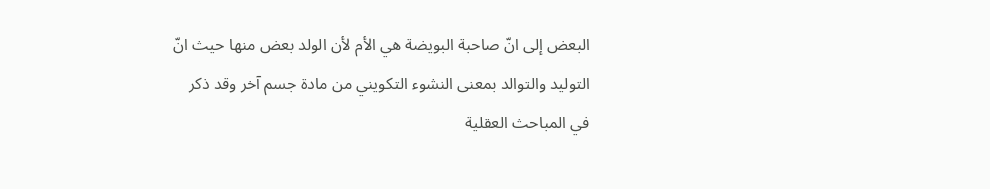البعض إلى انّ صاحبة البويضة هي الأم لأن الولد بعض منها حيث انّ التوليد والتوالد بمعنى النشوء التكويني من مادة جسم آخر وقد ذكر في المباحث العقلية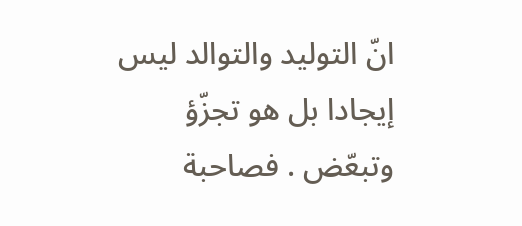انّ التوليد والتوالد ليس إيجادا بل هو تجزّؤ وتبعّض . فصاحبة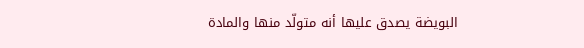البويضة يصدق عليها أنه متولّد منها والمادة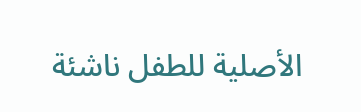الأصلية للطفل ناشئة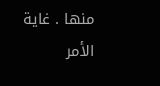منها . غاية الأمر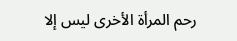رحم المرأة الأخرى ليس إلا